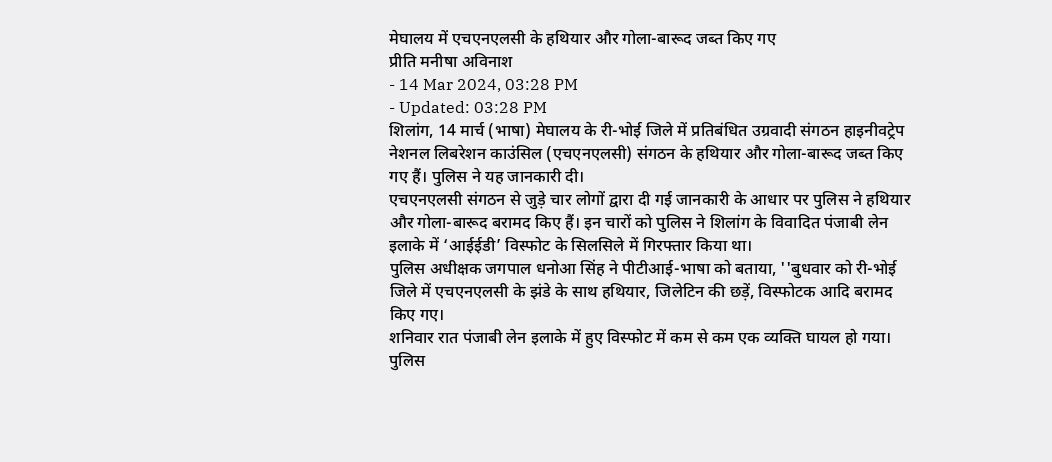मेघालय में एचएनएलसी के हथियार और गोला-बारूद जब्त किए गए
प्रीति मनीषा अविनाश
- 14 Mar 2024, 03:28 PM
- Updated: 03:28 PM
शिलांग, 14 मार्च (भाषा) मेघालय के री-भोई जिले में प्रतिबंधित उग्रवादी संगठन हाइनीवट्रेप नेशनल लिबरेशन काउंसिल (एचएनएलसी) संगठन के हथियार और गोला-बारूद जब्त किए गए हैं। पुलिस ने यह जानकारी दी।
एचएनएलसी संगठन से जुड़े चार लोगों द्वारा दी गई जानकारी के आधार पर पुलिस ने हथियार और गोला-बारूद बरामद किए हैं। इन चारों को पुलिस ने शिलांग के विवादित पंजाबी लेन इलाके में ‘आईईडी’ विस्फोट के सिलसिले में गिरफ्तार किया था।
पुलिस अधीक्षक जगपाल धनोआ सिंह ने पीटीआई-भाषा को बताया, ''बुधवार को री-भोई जिले में एचएनएलसी के झंडे के साथ हथियार, जिलेटिन की छड़ें, विस्फोटक आदि बरामद किए गए।
शनिवार रात पंजाबी लेन इलाके में हुए विस्फोट में कम से कम एक व्यक्ति घायल हो गया।
पुलिस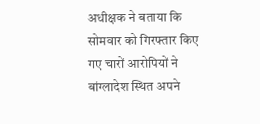अधीक्षक ने बताया कि सोमवार को गिरफ्तार किए गए चारों आरोपियों ने बांग्लादेश स्थित अपने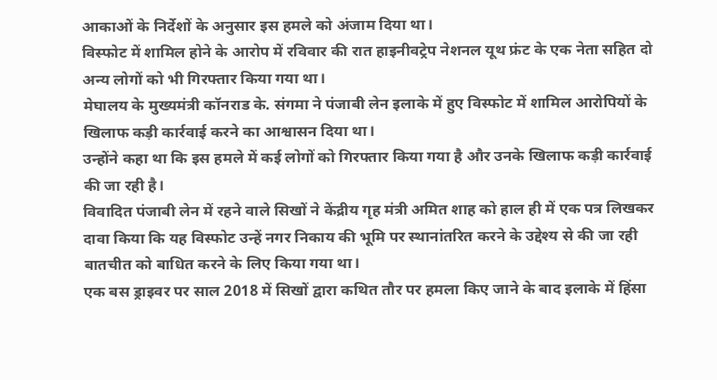आकाओं के निर्देशों के अनुसार इस हमले को अंजाम दिया था।
विस्फोट में शामिल होने के आरोप में रविवार की रात हाइनीवट्रेप नेशनल यूथ फ्रंट के एक नेता सहित दो अन्य लोगों को भी गिरफ्तार किया गया था।
मेघालय के मुख्यमंत्री कॉनराड के. संगमा ने पंजाबी लेन इलाके में हुए विस्फोट में शामिल आरोपियों के खिलाफ कड़ी कार्रवाई करने का आश्वासन दिया था।
उन्होंने कहा था कि इस हमले में कई लोगों को गिरफ्तार किया गया है और उनके खिलाफ कड़ी कार्रवाई की जा रही है।
विवादित पंजाबी लेन में रहने वाले सिखों ने केंद्रीय गृह मंत्री अमित शाह को हाल ही में एक पत्र लिखकर दावा किया कि यह विस्फोट उन्हें नगर निकाय की भूमि पर स्थानांतरित करने के उद्देश्य से की जा रही बातचीत को बाधित करने के लिए किया गया था।
एक बस ड्राइवर पर साल 2018 में सिखों द्वारा कथित तौर पर हमला किए जाने के बाद इलाके में हिंसा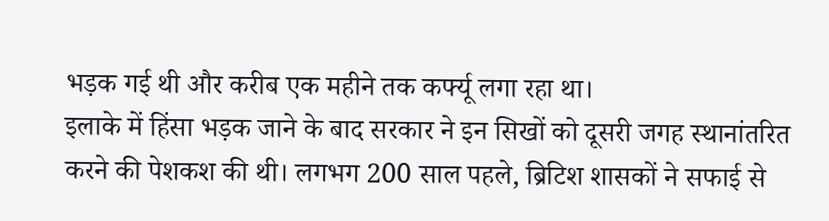भड़क गई थी और करीब एक महीने तक कर्फ्यू लगा रहा था।
इलाके में हिंसा भड़क जाने के बाद सरकार ने इन सिखों को दूसरी जगह स्थानांतरित करने की पेशकश की थी। लगभग 200 साल पहले, ब्रिटिश शासकों ने सफाई से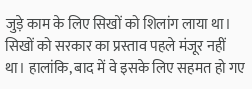जुड़े काम के लिए सिखों को शिलांग लाया था।
सिखों को सरकार का प्रस्ताव पहले मंजूर नहीं था। हालांकि, बाद में वे इसके लिए सहमत हो गए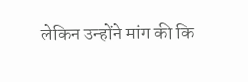लेकिन उन्होंने मांग की कि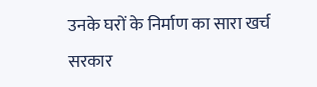उनके घरों के निर्माण का सारा खर्च सरकार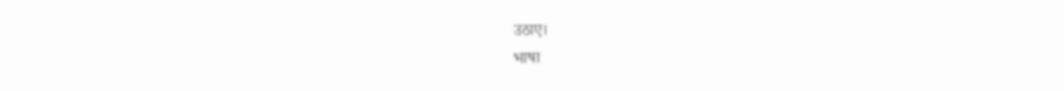उठाए।
भाषा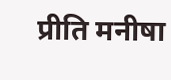प्रीति मनीषा